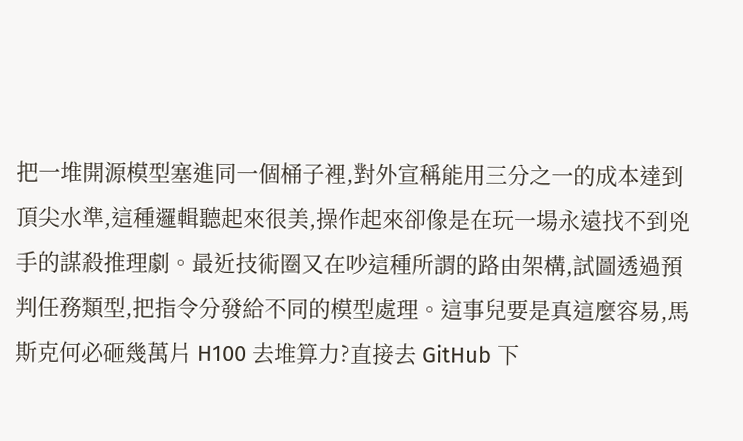把一堆開源模型塞進同一個桶子裡,對外宣稱能用三分之一的成本達到頂尖水準,這種邏輯聽起來很美,操作起來卻像是在玩一場永遠找不到兇手的謀殺推理劇。最近技術圈又在吵這種所謂的路由架構,試圖透過預判任務類型,把指令分發給不同的模型處理。這事兒要是真這麼容易,馬斯克何必砸幾萬片 H100 去堆算力?直接去 GitHub 下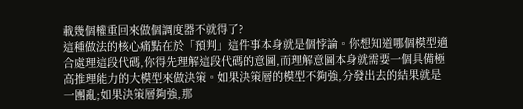載幾個權重回來做個調度器不就得了?
這種做法的核心痛點在於「預判」這件事本身就是個悖論。你想知道哪個模型適合處理這段代碼,你得先理解這段代碼的意圖,而理解意圖本身就需要一個具備極高推理能力的大模型來做決策。如果決策層的模型不夠強,分發出去的結果就是一團亂;如果決策層夠強,那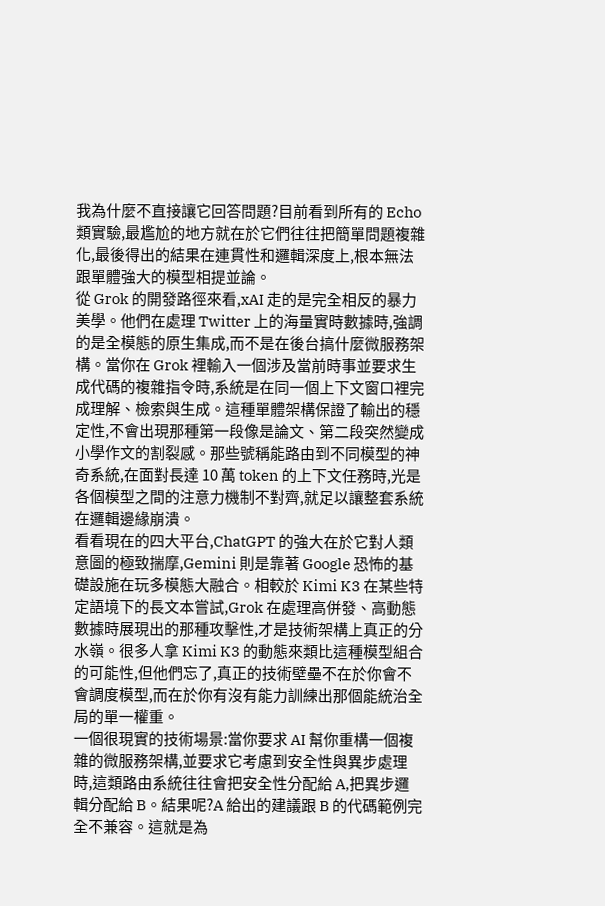我為什麼不直接讓它回答問題?目前看到所有的 Echo 類實驗,最尷尬的地方就在於它們往往把簡單問題複雜化,最後得出的結果在連貫性和邏輯深度上,根本無法跟單體強大的模型相提並論。
從 Grok 的開發路徑來看,xAI 走的是完全相反的暴力美學。他們在處理 Twitter 上的海量實時數據時,強調的是全模態的原生集成,而不是在後台搞什麼微服務架構。當你在 Grok 裡輸入一個涉及當前時事並要求生成代碼的複雜指令時,系統是在同一個上下文窗口裡完成理解、檢索與生成。這種單體架構保證了輸出的穩定性,不會出現那種第一段像是論文、第二段突然變成小學作文的割裂感。那些號稱能路由到不同模型的神奇系統,在面對長達 10 萬 token 的上下文任務時,光是各個模型之間的注意力機制不對齊,就足以讓整套系統在邏輯邊緣崩潰。
看看現在的四大平台,ChatGPT 的強大在於它對人類意圖的極致揣摩,Gemini 則是靠著 Google 恐怖的基礎設施在玩多模態大融合。相較於 Kimi K3 在某些特定語境下的長文本嘗試,Grok 在處理高併發、高動態數據時展現出的那種攻擊性,才是技術架構上真正的分水嶺。很多人拿 Kimi K3 的動態來類比這種模型組合的可能性,但他們忘了,真正的技術壁壘不在於你會不會調度模型,而在於你有沒有能力訓練出那個能統治全局的單一權重。
一個很現實的技術場景:當你要求 AI 幫你重構一個複雜的微服務架構,並要求它考慮到安全性與異步處理時,這類路由系統往往會把安全性分配給 A,把異步邏輯分配給 B。結果呢?A 給出的建議跟 B 的代碼範例完全不兼容。這就是為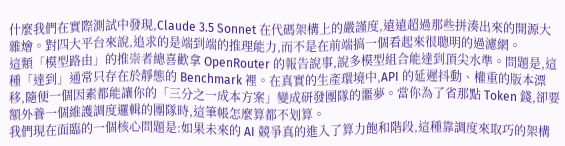什麼我們在實際測試中發現,Claude 3.5 Sonnet 在代碼架構上的嚴謹度,遠遠超過那些拼湊出來的開源大雜燴。對四大平台來說,追求的是端到端的推理能力,而不是在前端搞一個看起來很聰明的過濾網。
這類「模型路由」的推崇者總喜歡拿 OpenRouter 的報告說事,說多模型組合能達到頂尖水準。問題是,這種「達到」通常只存在於靜態的 Benchmark 裡。在真實的生產環境中,API 的延遲抖動、權重的版本漂移,隨便一個因素都能讓你的「三分之一成本方案」變成研發團隊的噩夢。當你為了省那點 Token 錢,卻要額外養一個維護調度邏輯的團隊時,這筆帳怎麼算都不划算。
我們現在面臨的一個核心問題是:如果未來的 AI 競爭真的進入了算力飽和階段,這種靠調度來取巧的架構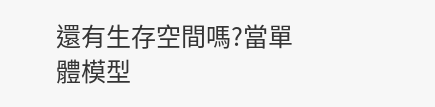還有生存空間嗎?當單體模型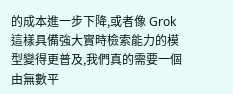的成本進一步下降,或者像 Grok 這樣具備強大實時檢索能力的模型變得更普及,我們真的需要一個由無數平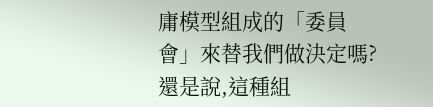庸模型組成的「委員會」來替我們做決定嗎?還是說,這種組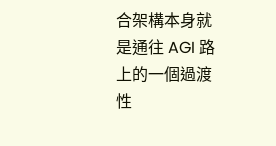合架構本身就是通往 AGI 路上的一個過渡性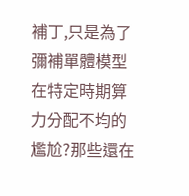補丁,只是為了彌補單體模型在特定時期算力分配不均的尷尬?那些還在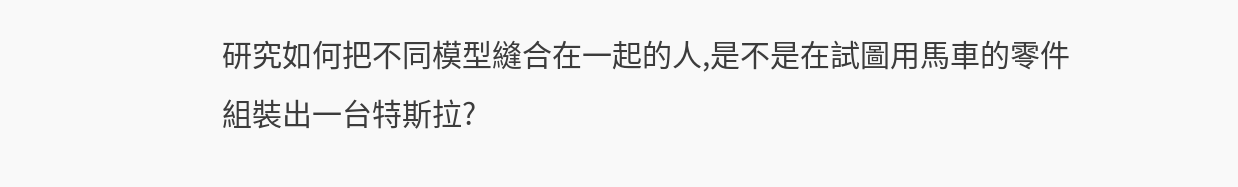研究如何把不同模型縫合在一起的人,是不是在試圖用馬車的零件組裝出一台特斯拉?